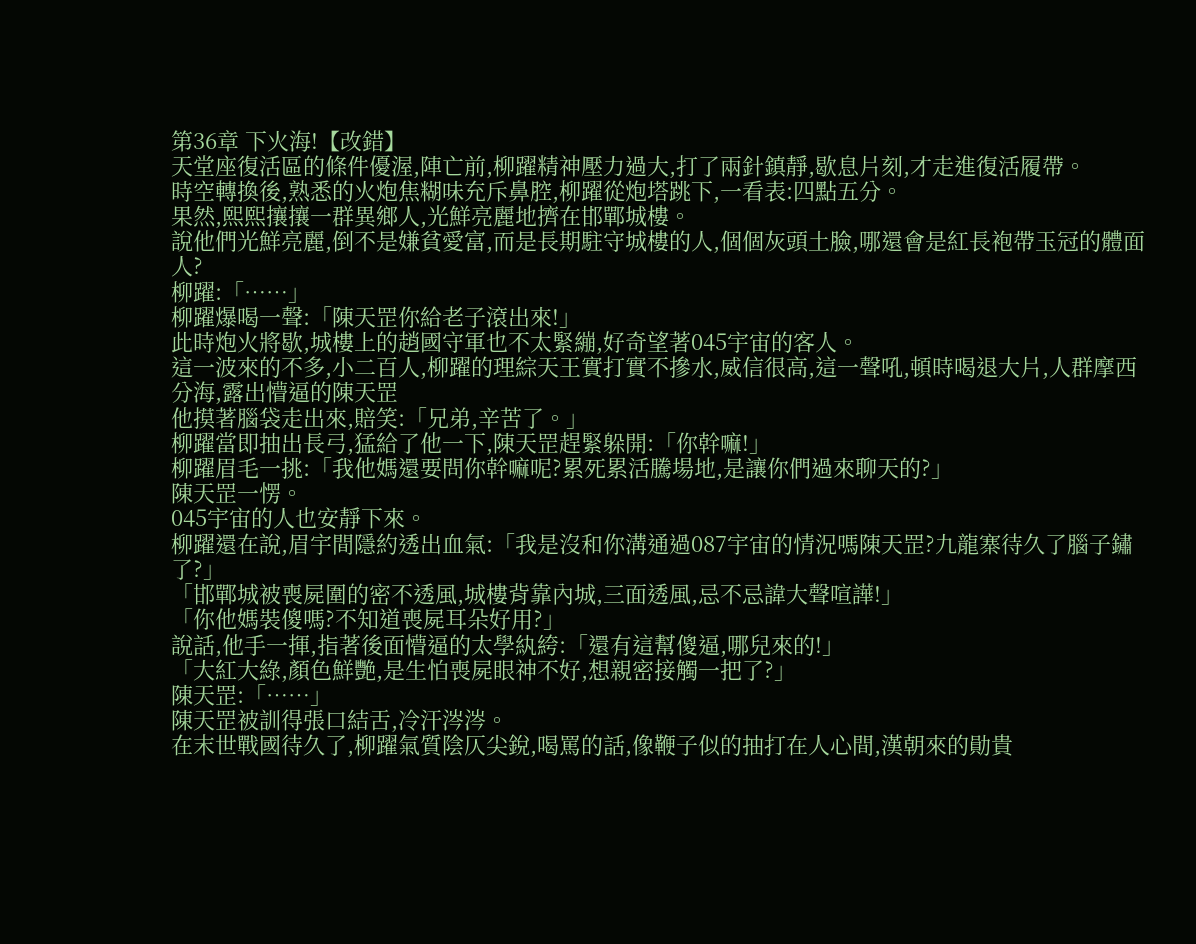第36章 下火海!【改錯】
天堂座復活區的條件優渥,陣亡前,柳躍精神壓力過大,打了兩針鎮靜,歇息片刻,才走進復活履帶。
時空轉換後,熟悉的火炮焦糊味充斥鼻腔,柳躍從炮塔跳下,一看表:四點五分。
果然,熙熙攘攘一群異鄉人,光鮮亮麗地擠在邯鄲城樓。
說他們光鮮亮麗,倒不是嫌貧愛富,而是長期駐守城樓的人,個個灰頭土臉,哪還會是紅長袍帶玉冠的體面人?
柳躍:「……」
柳躍爆喝一聲:「陳天罡你給老子滾出來!」
此時炮火將歇,城樓上的趙國守軍也不太緊繃,好奇望著045宇宙的客人。
這一波來的不多,小二百人,柳躍的理綜天王實打實不摻水,威信很高,這一聲吼,頓時喝退大片,人群摩西分海,露出懵逼的陳天罡
他摸著腦袋走出來,賠笑:「兄弟,辛苦了。」
柳躍當即抽出長弓,猛給了他一下,陳天罡趕緊躲開:「你幹嘛!」
柳躍眉毛一挑:「我他媽還要問你幹嘛呢?累死累活騰場地,是讓你們過來聊天的?」
陳天罡一愣。
045宇宙的人也安靜下來。
柳躍還在說,眉宇間隱約透出血氣:「我是沒和你溝通過087宇宙的情況嗎陳天罡?九龍寨待久了腦子鏽了?」
「邯鄲城被喪屍圍的密不透風,城樓背靠內城,三面透風,忌不忌諱大聲喧譁!」
「你他媽裝傻嗎?不知道喪屍耳朵好用?」
說話,他手一揮,指著後面懵逼的太學紈絝:「還有這幫傻逼,哪兒來的!」
「大紅大綠,顏色鮮艷,是生怕喪屍眼神不好,想親密接觸一把了?」
陳天罡:「……」
陳天罡被訓得張口結舌,冷汗涔涔。
在末世戰國待久了,柳躍氣質陰仄尖銳,喝罵的話,像鞭子似的抽打在人心間,漢朝來的勛貴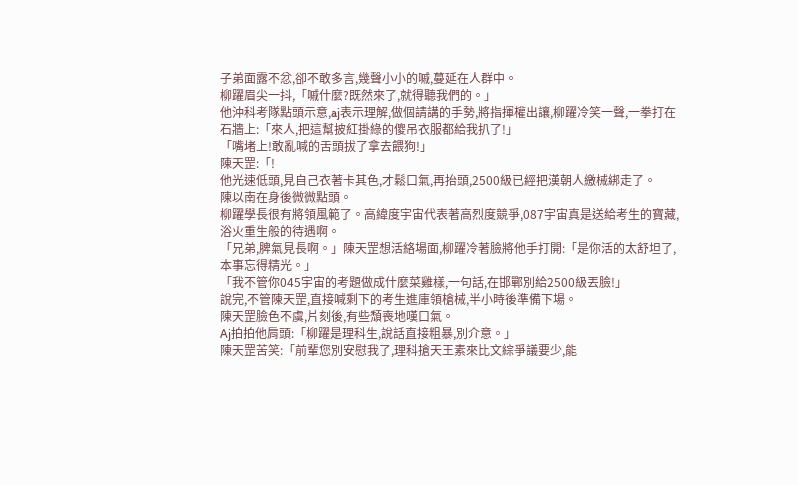子弟面露不忿,卻不敢多言,幾聲小小的嘁,蔓延在人群中。
柳躍眉尖一抖,「嘁什麼?既然來了,就得聽我們的。」
他沖科考隊點頭示意,aj表示理解,做個請講的手勢,將指揮權出讓,柳躍冷笑一聲,一拳打在石牆上:「來人,把這幫披紅掛綠的傻吊衣服都給我扒了!」
「嘴堵上!敢亂喊的舌頭拔了拿去餵狗!」
陳天罡:「!
他光速低頭,見自己衣著卡其色,才鬆口氣,再抬頭,2500級已經把漢朝人繳械綁走了。
陳以南在身後微微點頭。
柳躍學長很有將領風範了。高緯度宇宙代表著高烈度競爭,087宇宙真是送給考生的寶藏,浴火重生般的待遇啊。
「兄弟,脾氣見長啊。」陳天罡想活絡場面,柳躍冷著臉將他手打開:「是你活的太舒坦了,本事忘得精光。」
「我不管你045宇宙的考題做成什麼菜雞樣,一句話,在邯鄲別給2500級丟臉!」
說完,不管陳天罡,直接喊剩下的考生進庫領槍械,半小時後準備下場。
陳天罡臉色不虞,片刻後,有些頹喪地嘆口氣。
Aj拍拍他肩頭:「柳躍是理科生,說話直接粗暴,別介意。」
陳天罡苦笑:「前輩您別安慰我了,理科搶天王素來比文綜爭議要少,能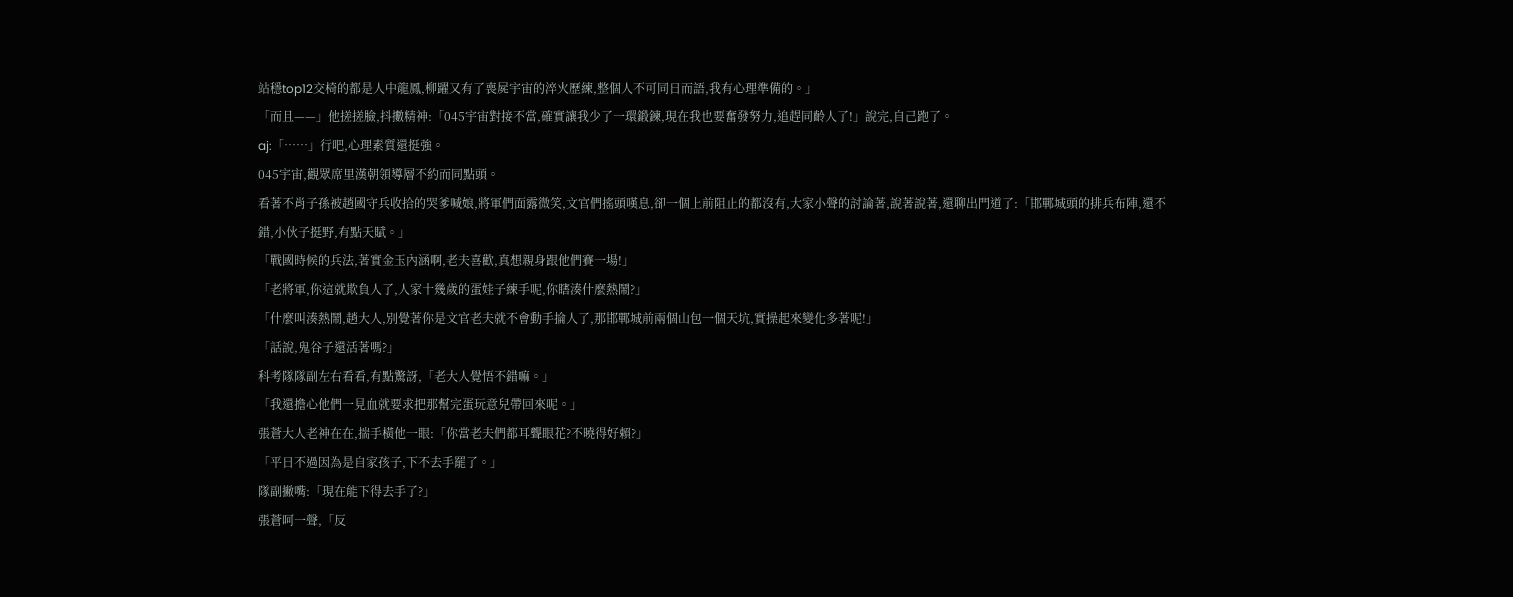站穩top12交椅的都是人中龍鳳,柳躍又有了喪屍宇宙的淬火歷練,整個人不可同日而語,我有心理準備的。」
「而且——」他搓搓臉,抖擻精神:「045宇宙對接不當,確實讓我少了一環鍛鍊,現在我也要奮發努力,追趕同齡人了!」說完,自己跑了。
aj:「……」行吧,心理素質還挺強。
045宇宙,觀眾席里漢朝領導層不約而同點頭。
看著不肖子孫被趙國守兵收拾的哭爹喊娘,將軍們面露微笑,文官們搖頭嘆息,卻一個上前阻止的都沒有,大家小聲的討論著,說著說著,還聊出門道了:「邯鄲城頭的排兵布陣,還不錯,小伙子挺野,有點天賦。」
「戰國時候的兵法,著實金玉內涵啊,老夫喜歡,真想親身跟他們賽一場!」
「老將軍,你這就欺負人了,人家十幾歲的蛋娃子練手呢,你瞎湊什麼熱鬧?」
「什麼叫湊熱鬧,趙大人,別覺著你是文官老夫就不會動手掄人了,那邯鄲城前兩個山包一個天坑,實操起來變化多著呢!」
「話說,鬼谷子還活著嗎?」
科考隊隊副左右看看,有點驚訝,「老大人覺悟不錯嘛。」
「我還擔心他們一見血就要求把那幫完蛋玩意兒帶回來呢。」
張蒼大人老神在在,揣手橫他一眼:「你當老夫們都耳聾眼花?不曉得好賴?」
「平日不過因為是自家孩子,下不去手罷了。」
隊副撇嘴:「現在能下得去手了?」
張蒼呵一聲,「反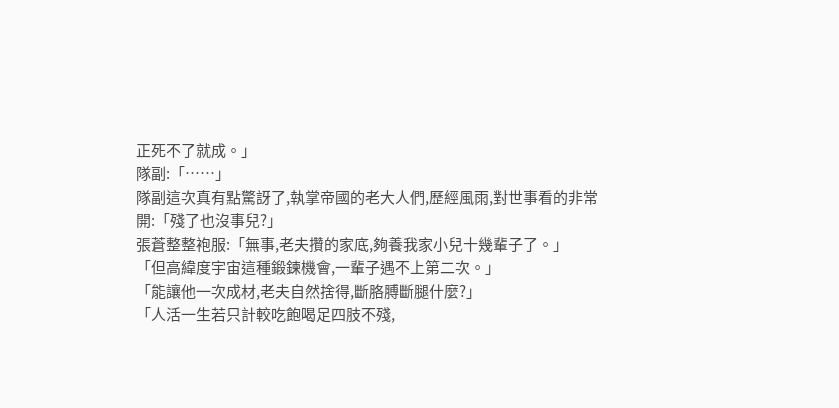正死不了就成。」
隊副:「……」
隊副這次真有點驚訝了,執掌帝國的老大人們,歷經風雨,對世事看的非常開:「殘了也沒事兒?」
張蒼整整袍服:「無事,老夫攢的家底,夠養我家小兒十幾輩子了。」
「但高緯度宇宙這種鍛鍊機會,一輩子遇不上第二次。」
「能讓他一次成材,老夫自然捨得,斷胳膊斷腿什麼?」
「人活一生若只計較吃飽喝足四肢不殘,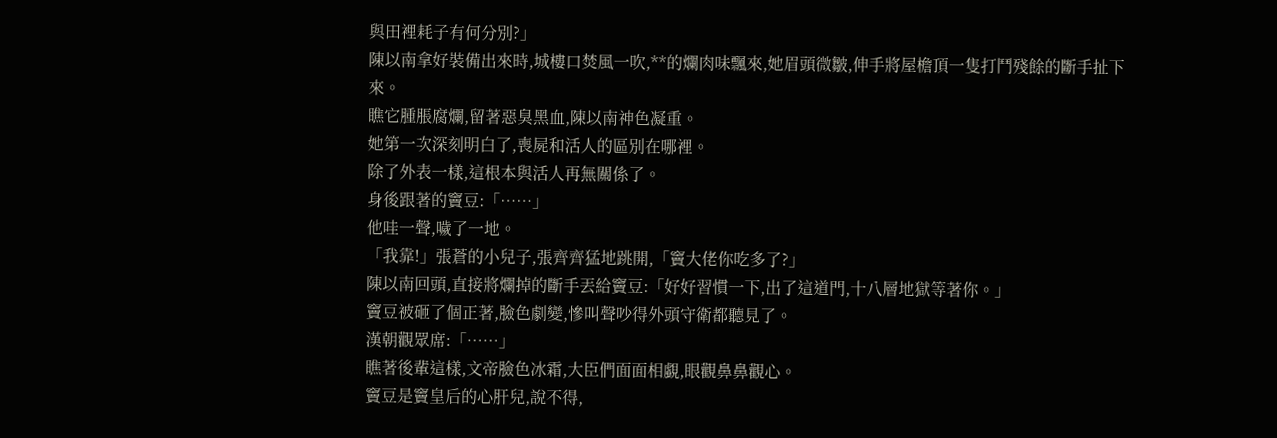與田裡耗子有何分別?」
陳以南拿好裝備出來時,城樓口焚風一吹,**的爛肉味飄來,她眉頭微皺,伸手將屋檐頂一隻打鬥殘餘的斷手扯下來。
瞧它腫脹腐爛,留著惡臭黑血,陳以南神色凝重。
她第一次深刻明白了,喪屍和活人的區別在哪裡。
除了外表一樣,這根本與活人再無關係了。
身後跟著的竇豆:「……」
他哇一聲,噦了一地。
「我靠!」張蒼的小兒子,張齊齊猛地跳開,「竇大佬你吃多了?」
陳以南回頭,直接將爛掉的斷手丟給竇豆:「好好習慣一下,出了這道門,十八層地獄等著你。」
竇豆被砸了個正著,臉色劇變,慘叫聲吵得外頭守衛都聽見了。
漢朝觀眾席:「……」
瞧著後輩這樣,文帝臉色冰霜,大臣們面面相覷,眼觀鼻鼻觀心。
竇豆是竇皇后的心肝兒,說不得,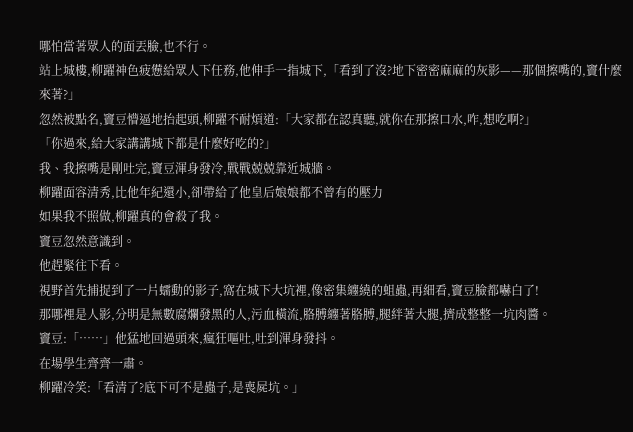哪怕當著眾人的面丟臉,也不行。
站上城樓,柳躍神色疲憊給眾人下任務,他伸手一指城下,「看到了沒?地下密密麻麻的灰影——那個擦嘴的,竇什麼來著?」
忽然被點名,竇豆懵逼地抬起頭,柳躍不耐煩道:「大家都在認真聽,就你在那擦口水,咋,想吃啊?」
「你過來,給大家講講城下都是什麼好吃的?」
我、我擦嘴是剛吐完,竇豆渾身發冷,戰戰兢兢靠近城牆。
柳躍面容清秀,比他年紀還小,卻帶給了他皇后娘娘都不曾有的壓力
如果我不照做,柳躍真的會殺了我。
竇豆忽然意識到。
他趕緊往下看。
視野首先捕捉到了一片蠕動的影子,窩在城下大坑裡,像密集纏繞的蛆蟲,再細看,竇豆臉都嚇白了!
那哪裡是人影,分明是無數腐爛發黑的人,污血橫流,胳膊纏著胳膊,腿絆著大腿,擠成整整一坑肉醬。
竇豆:「……」他猛地回過頭來,瘋狂嘔吐,吐到渾身發抖。
在場學生齊齊一肅。
柳躍冷笑:「看清了?底下可不是蟲子,是喪屍坑。」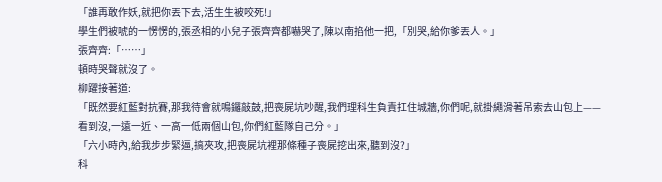「誰再敢作妖,就把你丟下去,活生生被咬死!」
學生們被唬的一愣愣的,張丞相的小兒子張齊齊都嚇哭了,陳以南掐他一把,「別哭,給你爹丟人。」
張齊齊:「……」
頓時哭聲就沒了。
柳躍接著道:
「既然要紅藍對抗賽,那我待會就鳴鑼敲鼓,把喪屍坑吵醒,我們理科生負責扛住城牆,你們呢,就掛繩滑著吊索去山包上——看到沒,一遠一近、一高一低兩個山包,你們紅藍隊自己分。」
「六小時內,給我步步緊逼,搞夾攻,把喪屍坑裡那條種子喪屍挖出來,聽到沒?」
科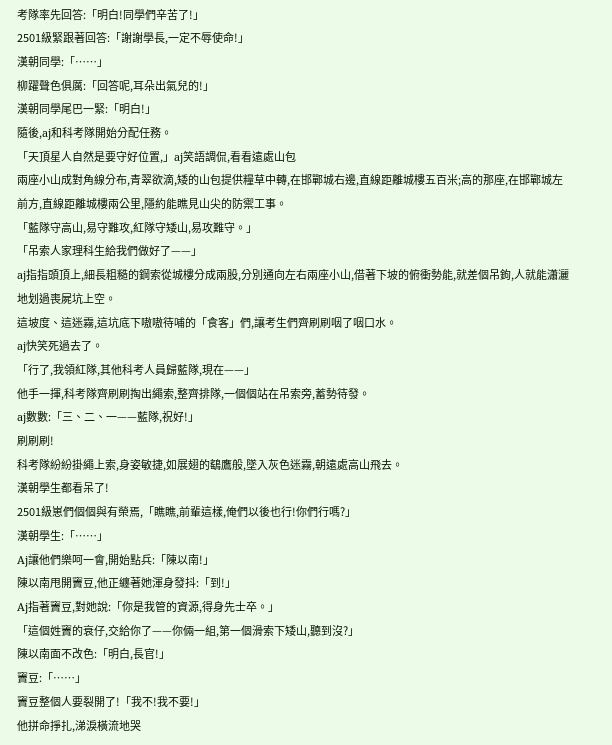考隊率先回答:「明白!同學們辛苦了!」
2501級緊跟著回答:「謝謝學長,一定不辱使命!」
漢朝同學:「……」
柳躍聲色俱厲:「回答呢,耳朵出氣兒的!」
漢朝同學尾巴一緊:「明白!」
隨後,aj和科考隊開始分配任務。
「天頂星人自然是要守好位置,」aj笑語調侃,看看遠處山包
兩座小山成對角線分布,青翠欲滴,矮的山包提供糧草中轉,在邯鄲城右邊,直線距離城樓五百米;高的那座,在邯鄲城左前方,直線距離城樓兩公里,隱約能瞧見山尖的防禦工事。
「藍隊守高山,易守難攻,紅隊守矮山,易攻難守。」
「吊索人家理科生給我們做好了——」
aj指指頭頂上,細長粗糙的鋼索從城樓分成兩股,分別通向左右兩座小山,借著下坡的俯衝勢能,就差個吊鉤,人就能瀟灑地划過喪屍坑上空。
這坡度、這迷霧,這坑底下嗷嗷待哺的「食客」們,讓考生們齊刷刷咽了咽口水。
aj快笑死過去了。
「行了,我領紅隊,其他科考人員歸藍隊,現在——」
他手一揮,科考隊齊刷刷掏出繩索,整齊排隊,一個個站在吊索旁,蓄勢待發。
aj數數:「三、二、一——藍隊,祝好!」
刷刷刷!
科考隊紛紛掛繩上索,身姿敏捷,如展翅的鷂鷹般,墜入灰色迷霧,朝遠處高山飛去。
漢朝學生都看呆了!
2501級崽們個個與有榮焉,「瞧瞧,前輩這樣,俺們以後也行!你們行嗎?」
漢朝學生:「……」
Aj讓他們樂呵一會,開始點兵:「陳以南!」
陳以南甩開竇豆,他正纏著她渾身發抖:「到!」
Aj指著竇豆,對她說:「你是我管的資源,得身先士卒。」
「這個姓竇的衰仔,交給你了——你倆一組,第一個滑索下矮山,聽到沒?」
陳以南面不改色:「明白,長官!」
竇豆:「……」
竇豆整個人要裂開了!「我不!我不要!」
他拼命掙扎,涕淚橫流地哭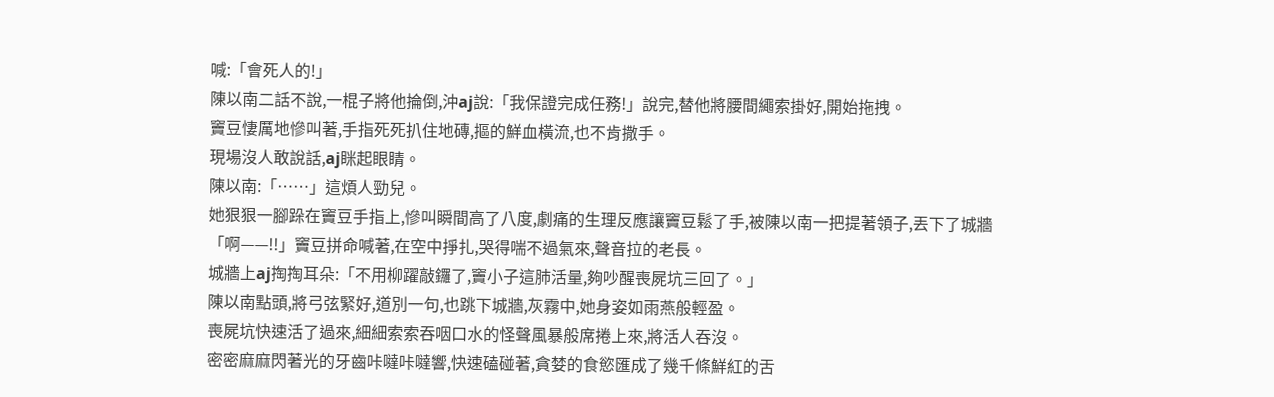喊:「會死人的!」
陳以南二話不說,一棍子將他掄倒,沖aj說:「我保證完成任務!」說完,替他將腰間繩索掛好,開始拖拽。
竇豆悽厲地慘叫著,手指死死扒住地磚,摳的鮮血橫流,也不肯撒手。
現場沒人敢說話,aj眯起眼睛。
陳以南:「……」這煩人勁兒。
她狠狠一腳跺在竇豆手指上,慘叫瞬間高了八度,劇痛的生理反應讓竇豆鬆了手,被陳以南一把提著領子,丟下了城牆
「啊——!!」竇豆拼命喊著,在空中掙扎,哭得喘不過氣來,聲音拉的老長。
城牆上aj掏掏耳朵:「不用柳躍敲鑼了,竇小子這肺活量,夠吵醒喪屍坑三回了。」
陳以南點頭,將弓弦緊好,道別一句,也跳下城牆,灰霧中,她身姿如雨燕般輕盈。
喪屍坑快速活了過來,細細索索吞咽口水的怪聲風暴般席捲上來,將活人吞沒。
密密麻麻閃著光的牙齒咔噠咔噠響,快速磕碰著,貪婪的食慾匯成了幾千條鮮紅的舌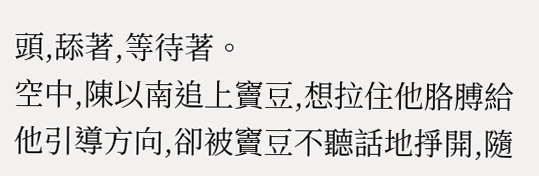頭,舔著,等待著。
空中,陳以南追上竇豆,想拉住他胳膊給他引導方向,卻被竇豆不聽話地掙開,隨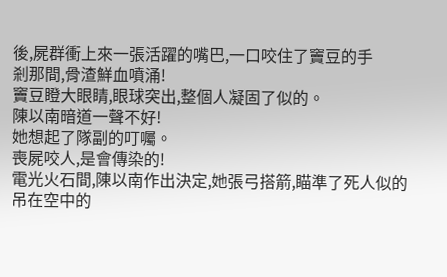後,屍群衝上來一張活躍的嘴巴,一口咬住了竇豆的手
剎那間,骨渣鮮血噴涌!
竇豆瞪大眼睛,眼球突出,整個人凝固了似的。
陳以南暗道一聲不好!
她想起了隊副的叮囑。
喪屍咬人,是會傳染的!
電光火石間,陳以南作出決定,她張弓搭箭,瞄準了死人似的吊在空中的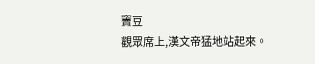竇豆
觀眾席上,漢文帝猛地站起來。